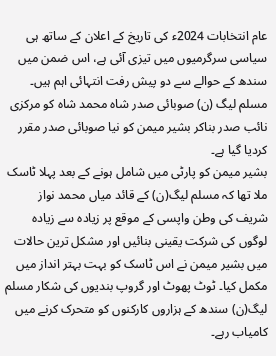عام انتخابات 2024ء کی تاریخ کے اعلان کے ساتھ ہی سیاسی سرگرمیوں میں تیزی آئی ہے، اس ضمن میں سندھ کے حوالے سے دو پیش رفت انتہائی اہم ہیں۔ مسلم لیگ (ن) صوبائی صدر شاہ محمد شاہ کو مرکزی نائب صدر بناکر بشیر میمن کو نیا صوبائی صدر مقرر کردیا گیا ہے۔
بشیر میمن کو پارٹی میں شامل ہونے کے بعد پہلا ٹاسک ملا تھا کہ مسلم لیگ(ن) کے قائد میاں محمد نواز شریف کی وطن واپسی کے موقع پر زیادہ سے زیادہ لوگوں کی شرکت یقینی بنائیں اور مشکل ترین حالات میں بشیر میمن نے اس ٹاسک کو بہت بہتر انداز میں مکمل کیا۔ ٹوٹ پھوٹ اور گروپ بندیوں کی شکار مسلم لیگ(ن) سندھ کے ہزاروں کارکنوں کو متحرک کرنے میں کامیاب رہے۔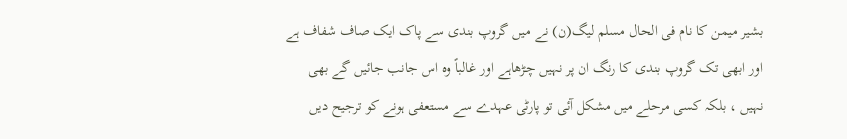بشیر میمن کا نام فی الحال مسلم لیگ(ن) نے میں گروپ بندی سے پاک ایک صاف شفاف ہے اور ابھی تک گروپ بندی کا رنگ ان پر نہیں چڑھاہے اور غالباً وہ اس جانب جائیں گے بھی نہیں ، بلکہ کسی مرحلے میں مشکل آئی تو پارٹی عہدے سے مستعفی ہونے کو ترجیح دیں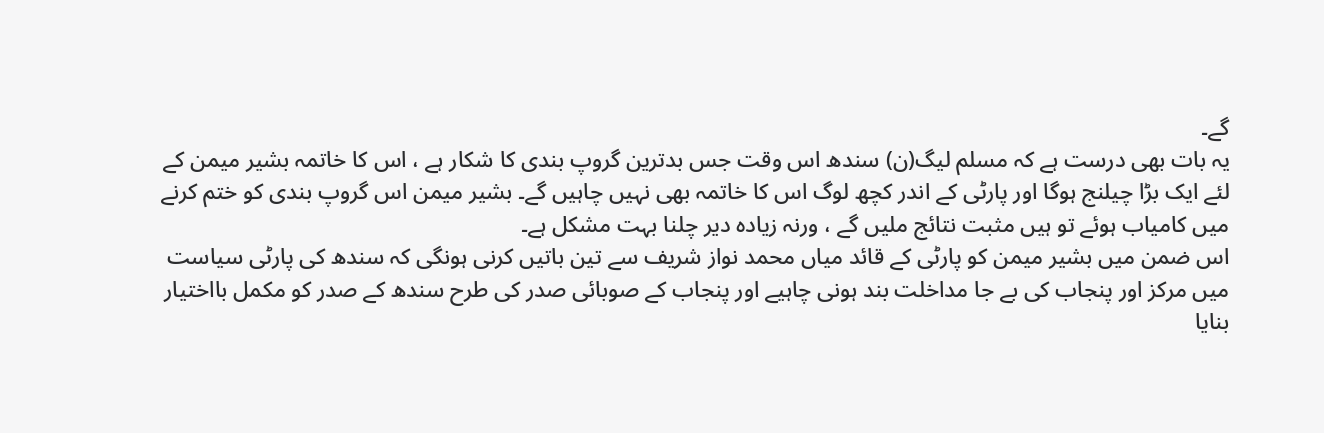گے۔
یہ بات بھی درست ہے کہ مسلم لیگ(ن) سندھ اس وقت جس بدترین گروپ بندی کا شکار ہے ، اس کا خاتمہ بشیر میمن کے لئے ایک بڑا چیلنج ہوگا اور پارٹی کے اندر کچھ لوگ اس کا خاتمہ بھی نہیں چاہیں گے۔ بشیر میمن اس گروپ بندی کو ختم کرنے میں کامیاب ہوئے تو ہیں مثبت نتائج ملیں گے ، ورنہ زیادہ دیر چلنا بہت مشکل ہے۔
اس ضمن میں بشیر میمن کو پارٹی کے قائد میاں محمد نواز شریف سے تین باتیں کرنی ہونگی کہ سندھ کی پارٹی سیاست میں مرکز اور پنجاب کی بے جا مداخلت بند ہونی چاہیے اور پنجاب کے صوبائی صدر کی طرح سندھ کے صدر کو مکمل بااختیار بنایا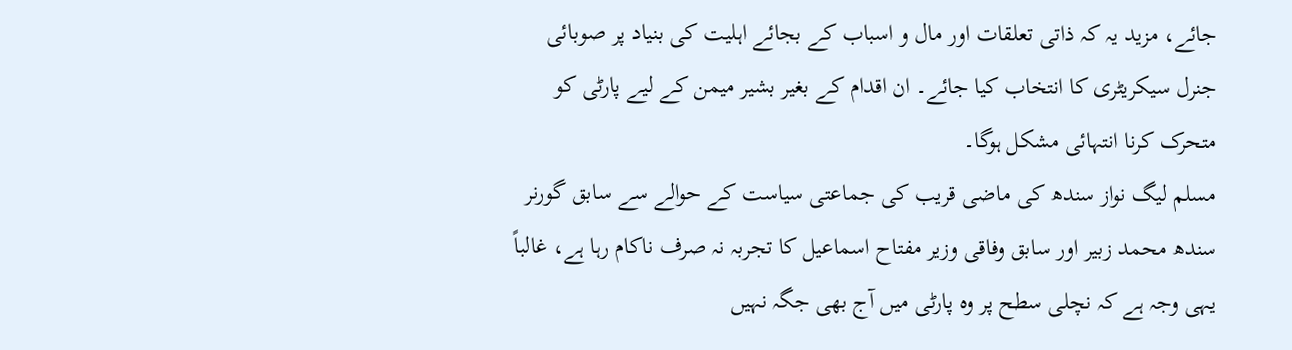جائے، مزید یہ کہ ذاتی تعلقات اور مال و اسباب کے بجائے اہلیت کی بنیاد پر صوبائی جنرل سیکریٹری کا انتخاب کیا جائے۔ ان اقدام کے بغیر بشیر میمن کے لیے پارٹی کو متحرک کرنا انتہائی مشکل ہوگا۔
مسلم لیگ نواز سندھ کی ماضی قریب کی جماعتی سیاست کے حوالے سے سابق گورنر سندھ محمد زبیر اور سابق وفاقی وزیر مفتاح اسماعیل کا تجربہ نہ صرف ناکام رہا ہے، غالباً یہی وجہ ہے کہ نچلی سطح پر وہ پارٹی میں آج بھی جگہ نہیں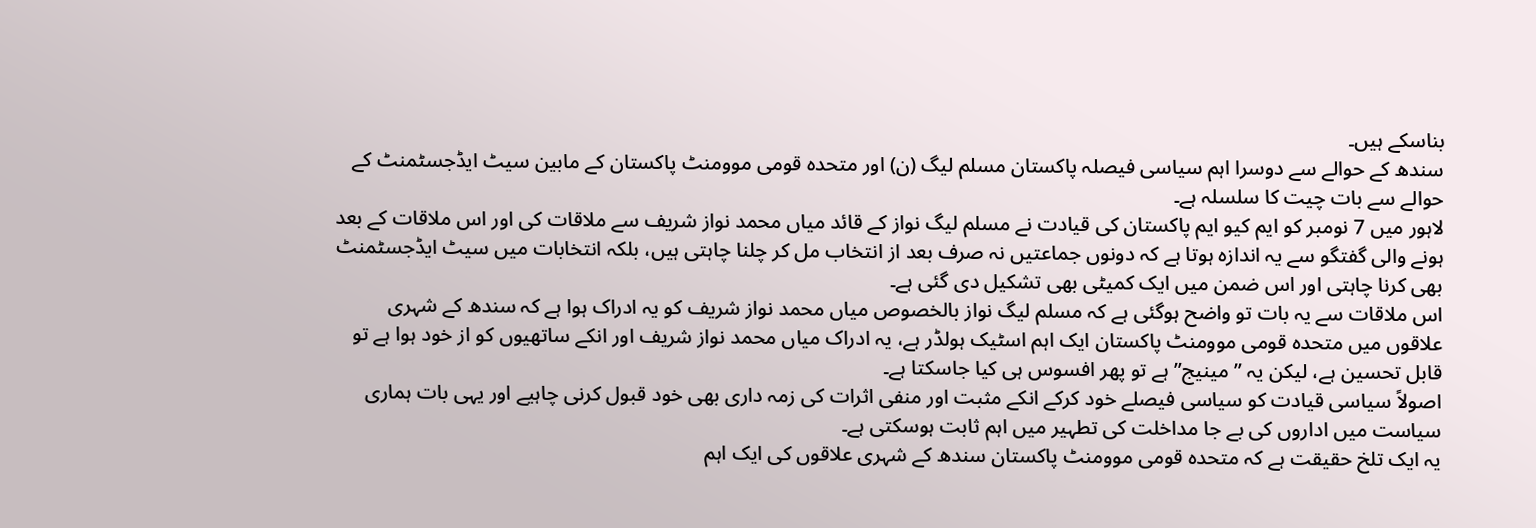بناسکے ہیں۔
سندھ کے حوالے سے دوسرا اہم سیاسی فیصلہ پاکستان مسلم لیگ (ن) اور متحدہ قومی موومنٹ پاکستان کے مابین سیٹ ایڈجسٹمنٹ کے حوالے سے بات چیت کا سلسلہ ہے۔
لاہور میں 7 نومبر کو ایم کیو ایم پاکستان کی قیادت نے مسلم لیگ نواز کے قائد میاں محمد نواز شریف سے ملاقات کی اور اس ملاقات کے بعد ہونے والی گفتگو سے یہ اندازہ ہوتا ہے کہ دونوں جماعتیں نہ صرف بعد از انتخاب مل کر چلنا چاہتی ہیں، بلکہ انتخابات میں سیٹ ایڈجسٹمنٹ بھی کرنا چاہتی اور اس ضمن میں ایک کمیٹی بھی تشکیل دی گئی ہے۔
اس ملاقات سے یہ بات تو واضح ہوگئی ہے کہ مسلم لیگ نواز بالخصوص میاں محمد نواز شریف کو یہ ادراک ہوا ہے کہ سندھ کے شہری علاقوں میں متحدہ قومی موومنٹ پاکستان ایک اہم اسٹیک ہولڈر ہے، یہ ادراک میاں محمد نواز شریف اور انکے ساتھیوں کو از خود ہوا ہے تو قابل تحسین ہے، لیکن یہ ” مینیج” ہے تو پھر افسوس ہی کیا جاسکتا ہے۔
اصولاً سیاسی قیادت کو سیاسی فیصلے خود کرکے انکے مثبت اور منفی اثرات کی زمہ داری بھی خود قبول کرنی چاہیے اور یہی بات ہماری سیاست میں اداروں کی بے جا مداخلت کی تطہیر میں اہم ثابت ہوسکتی ہے۔
یہ ایک تلخ حقیقت ہے کہ متحدہ قومی موومنٹ پاکستان سندھ کے شہری علاقوں کی ایک اہم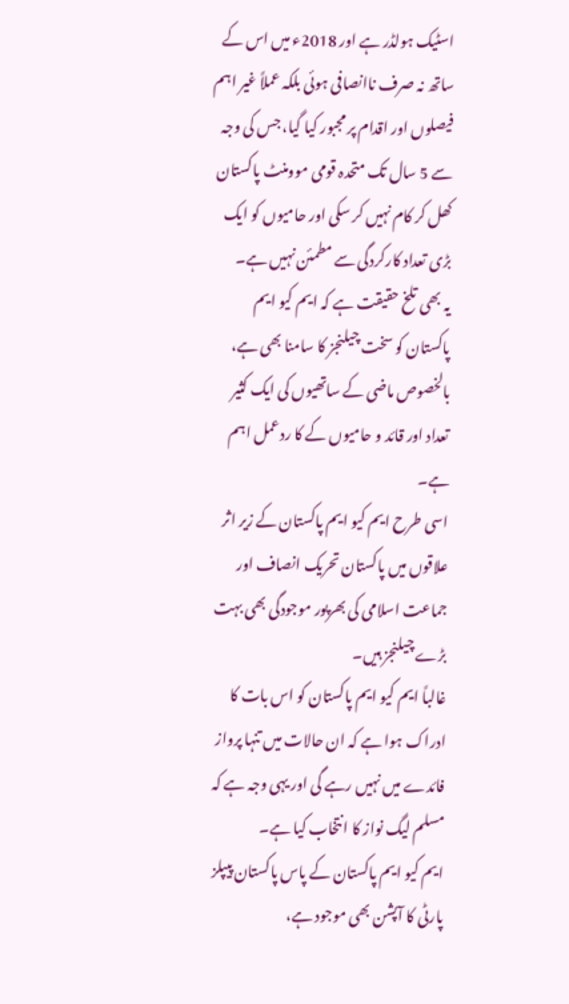اسٹیک ہولڈر ہے اور 2018ء میں اس کے ساتھ نہ صرف ناانصافی ہوئی بلکہ عملاً غیر اہم فیصلوں اور اقدام پر مجبور کیا گیا، جس کی وجہ سے 5 سال تک متحدہ قومی موومنٹ پاکستان کھل کر کام نہیں کر سکی اور حامیوں کو ایک بڑی تعداد کارکردگی سے مطمئن نہیں ہے۔
یہ بھی تلخ حقیقت ہے کہ ایم کیو ایم پاکستان کو سخت چیلنجز کا سامنا بھی ہے، بالخصوص ماضی کے ساتھیوں کی ایک کثیر تعداد اور قائد و حامیوں کے کا ردعمل اہم ہے۔
اسی طرح ایم کیو ایم پاکستان کے زیر اثر علاقوں میں پاکستان تحریک انصاف اور جماعت اسلامی کی بھرپور موجودگی بھی بہت بڑے چیلنجز ہیں۔
غالباً ایم کیو ایم پاکستان کو اس بات کا ادراک ہوا ہے کہ ان حالات میں تنہا پرواز فائدے میں نہیں رہے گی اور یہی وجہ ہے کہ مسلم لیگ نواز کا انتخاب کیا ہے۔
ایم کیو ایم پاکستان کے پاس پاکستان پیپلز پارٹی کا آپشن بھی موجود ہے،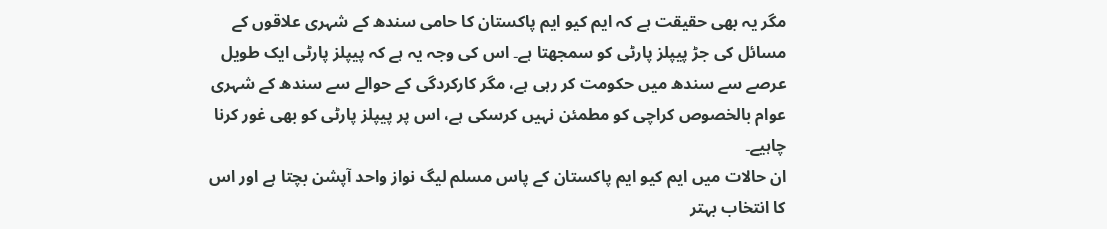مگر یہ بھی حقیقت ہے کہ ایم کیو ایم پاکستان کا حامی سندھ کے شہری علاقوں کے مسائل کی جڑ پیپلز پارٹی کو سمجھتا ہے۔ اس کی وجہ یہ ہے کہ پیپلز پارٹی ایک طویل عرصے سے سندھ میں حکومت کر رہی ہے، مگر کارکردگی کے حوالے سے سندھ کے شہری عوام بالخصوص کراچی کو مطمئن نہیں کرسکی ہے، اس پر پیپلز پارٹی کو بھی غور کرنا چاہیے۔
ان حالات میں ایم کیو ایم پاکستان کے پاس مسلم لیگ نواز واحد آپشن بچتا ہے اور اس کا انتخاب بہتر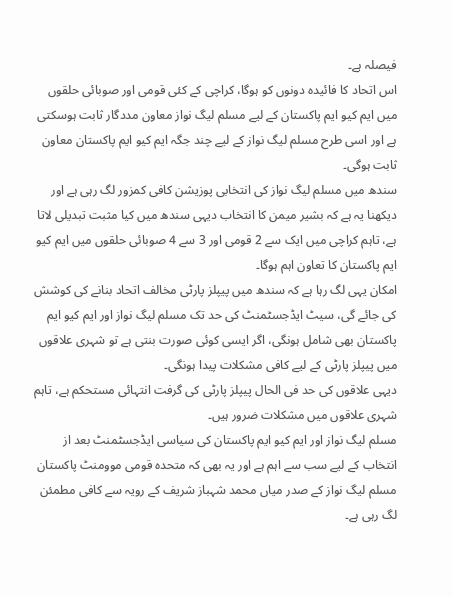فیصلہ ہے۔
اس اتحاد کا فائیدہ دونوں کو ہوگا، کراچی کے کئی قومی اور صوبائی حلقوں میں ایم کیو ایم پاکستان کے لیے مسلم لیگ نواز معاون مددگار ثابت ہوسکتی ہے اور اسی طرح مسلم لیگ نواز کے لیے چند جگہ ایم کیو ایم پاکستان معاون ثابت ہوگی۔
سندھ میں مسلم لیگ نواز کی انتخابی پوزیشن کافی کمزور لگ رہی ہے اور دیکھنا یہ ہے کہ بشیر میمن کا انتخاب دیہی سندھ میں کیا مثبت تبدیلی لاتا ہے، تاہم کراچی میں ایک سے 2 قومی اور 3 سے 4 صوبائی حلقوں میں ایم کیو ایم پاکستان کا تعاون اہم ہوگا۔
امکان یہی لگ رہا ہے کہ سندھ میں پیپلز پارٹی مخالف اتحاد بنانے کی کوشش کی جائے گی، سیٹ ایڈجسٹمنٹ کی حد تک مسلم لیگ نواز اور ایم کیو ایم پاکستان بھی شامل ہونگی، اگر ایسی کوئی صورت بنتی ہے تو شہری علاقوں میں پیپلز پارٹی کے لیے کافی مشکلات پیدا ہونگی۔
دیہی علاقوں کی حد فی الحال پیپلز پارٹی کی گرفت انتہائی مستحکم ہے، تاہم شہری علاقوں میں مشکلات ضرور ہیں۔
مسلم لیگ نواز اور ایم کیو ایم پاکستان کی سیاسی ایڈجسٹمنٹ بعد از انتخاب کے لیے سب سے اہم ہے اور یہ بھی کہ متحدہ قومی موومنٹ پاکستان مسلم لیگ نواز کے صدر میاں محمد شہباز شریف کے رویہ سے کافی مطمئن لگ رہی ہے۔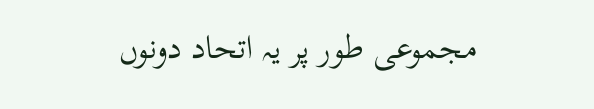مجموعی طور پر یہ اتحاد دونوں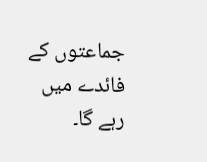جماعتوں کے فائدے میں رہے گا۔